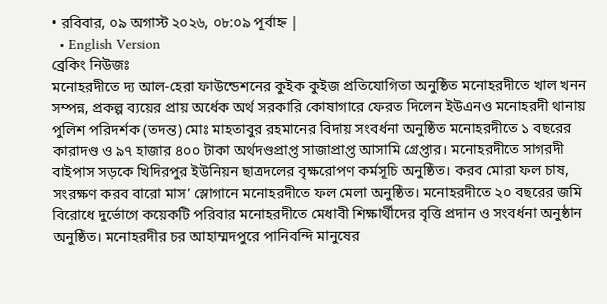• রবিবার, ০৯ অগাস্ট ২০২৬, ০৮:০৯ পূর্বাহ্ন |
  • English Version
ব্রেকিং নিউজঃ
মনোহরদীতে দ্য আল-হেরা ফাউন্ডেশনের কুইক কুইজ প্রতিযোগিতা অনুষ্ঠিত মনোহরদীতে খাল খনন সম্পন্ন, প্রকল্প ব্যয়ের প্রায় অর্ধেক অর্থ সরকারি কোষাগারে ফেরত দিলেন ইউএনও মনোহরদী থানায় পুলিশ পরিদর্শক (তদন্ত) মোঃ মাহতাবুর রহমানের বিদায় সংবর্ধনা অনুষ্ঠিত মনোহরদীতে ১ বছরের কারাদণ্ড ও ৯৭ হাজার ৪০০ টাকা অর্থদণ্ডপ্রাপ্ত সাজাপ্রাপ্ত আসামি গ্রেপ্তার। মনোহরদীতে সাগরদী বাইপাস সড়কে খিদিরপুর ইউনিয়ন ছাত্রদলের বৃক্ষরোপণ কর্মসূচি অনুষ্ঠিত। করব মোরা ফল চাষ, সংরক্ষণ করব বারো মাস’ স্লোগানে মনোহরদীতে ফল মেলা অনুষ্ঠিত। মনোহরদীতে ২০ বছরের জমি বিরোধে দুর্ভোগে কয়েকটি পরিবার মনোহরদীতে মেধাবী শিক্ষার্থীদের বৃত্তি প্রদান ও সংবর্ধনা অনুষ্ঠান অনুষ্ঠিত। মনোহরদীর চর আহাম্মদপুরে পানিবন্দি মানুষের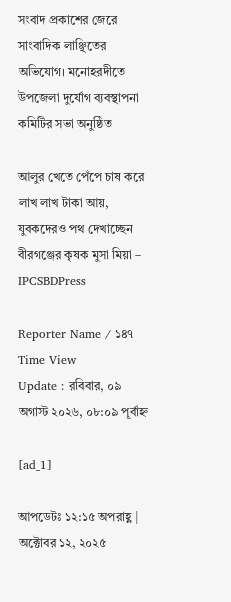সংবাদ প্রকাশের জেরে সাংবাদিক লাঞ্ছিতের অভিযোগ। মনোহরদীতে উপজেলা দুর্যোগ ব্যবস্থাপনা কমিটির সভা অনুষ্ঠিত

আলুর খেতে পেঁপে চাষ করে লাখ লাখ টাকা আয়, যুবকদেরও পথ দেখাচ্ছেন বীরগঞ্জের কৃষক মুসা মিয়া – IPCSBDPress

Reporter Name / ১৪৭ Time View
Update : রবিবার, ০৯ অগাস্ট ২০২৬, ০৮:০৯ পূর্বাহ্ন

[ad_1]

আপডেটঃ ১২:১৫ অপরাহ্ণ | অক্টোবর ১২, ২০২৫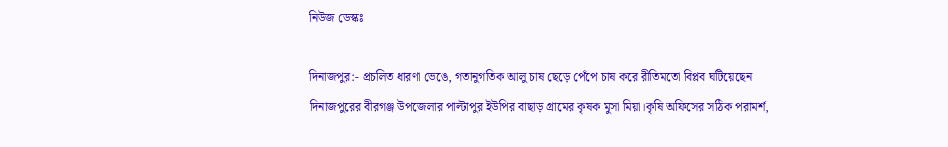নিউজ ডেস্কঃ

দিনাজপুর:- প্রচলিত ধারণা ভেঙে, গতানুগতিক আলু চাষ ছেড়ে পেঁপে চাষ করে রীতিমতো বিপ্লব ঘটিয়েছেন দিনাজপুরের বীরগঞ্জ উপজেলার পাল্টাপুর ইউপির বাছাড় গ্রামের কৃষক মুসা মিয়া।কৃষি অফিসের সঠিক পরামর্শ,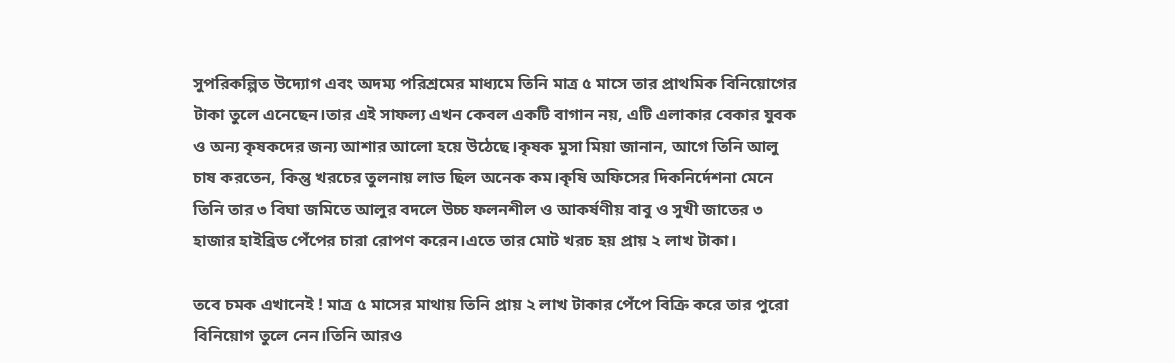সুপরিকল্পিত উদ্যোগ এবং অদম্য পরিশ্রমের মাধ্যমে তিনি মাত্র ৫ মাসে তার প্রাথমিক বিনিয়োগের টাকা তুলে এনেছেন।তার এই সাফল্য এখন কেবল একটি বাগান নয়, এটি এলাকার বেকার যুবক ও অন্য কৃষকদের জন্য আশার আলো হয়ে উঠেছে।কৃষক মুসা মিয়া জানান, আগে তিনি আলু চাষ করতেন, কিন্তু খরচের তুলনায় লাভ ছিল অনেক কম।কৃষি অফিসের দিকনির্দেশনা মেনে তিনি তার ৩ বিঘা জমিতে আলুর বদলে উচ্চ ফলনশীল ও আকর্ষণীয় বাবু ও সুখী জাতের ৩ হাজার হাইব্রিড পেঁপের চারা রোপণ করেন।এতে তার মোট খরচ হয় প্রায় ২ লাখ টাকা।

তবে চমক এখানেই ! মাত্র ৫ মাসের মাথায় তিনি প্রায় ২ লাখ টাকার পেঁপে বিক্রি করে তার পুরো বিনিয়োগ তুলে নেন।তিনি আরও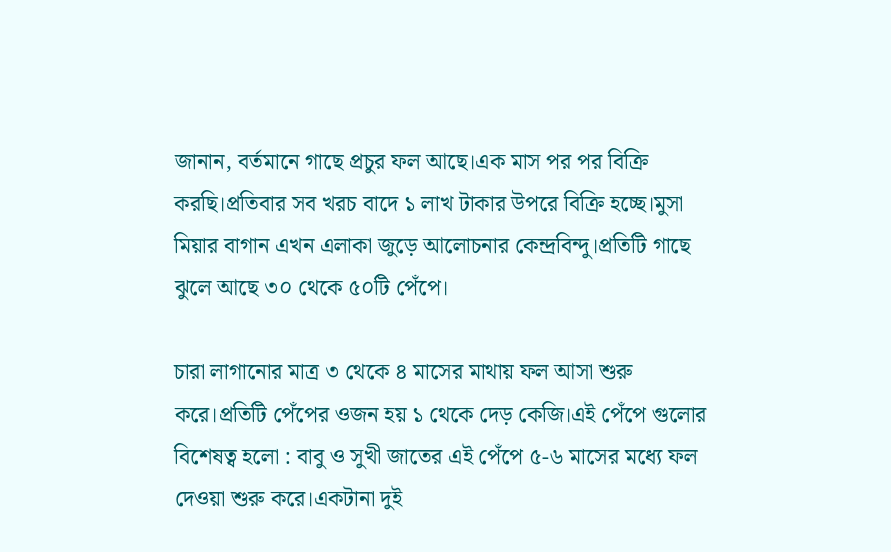জানান, বর্তমানে গাছে প্রচুর ফল আছে।এক মাস পর পর বিক্রি করছি।প্রতিবার সব খরচ বাদে ১ লাখ টাকার উপরে বিক্রি হচ্ছে।মুসা মিয়ার বাগান এখন এলাকা জুড়ে আলোচনার কেন্দ্রবিন্দু।প্রতিটি গাছে ঝুলে আছে ৩০ থেকে ৫০টি পেঁপে।

চারা লাগানোর মাত্র ৩ থেকে ৪ মাসের মাথায় ফল আসা শুরু করে।প্রতিটি পেঁপের ওজন হয় ১ থেকে দেড় কেজি।এই পেঁপে গুলোর বিশেষত্ব হলো : বাবু ও সুখী জাতের এই পেঁপে ৫-৬ মাসের মধ্যে ফল দেওয়া শুরু করে।একটানা দুই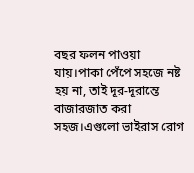বছর ফলন পাওয়া যায়।পাকা পেঁপে সহজে নষ্ট হয় না, তাই দূর-দূরান্তে বাজারজাত করা সহজ।এগুলো ভাইরাস রোগ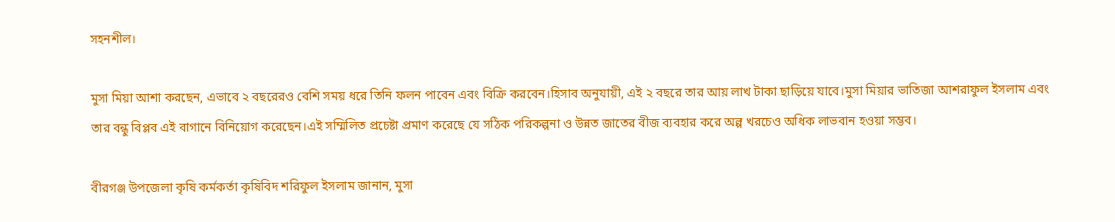সহনশীল।

মুসা মিয়া আশা করছেন, এভাবে ২ বছরেরও বেশি সময় ধরে তিনি ফলন পাবেন এবং বিক্রি করবেন।হিসাব অনুযায়ী, এই ২ বছরে তার আয় লাখ টাকা ছাড়িয়ে যাবে।মুসা মিয়ার ভাতিজা আশরাফুল ইসলাম এবং তার বন্ধু বিপ্লব এই বাগানে বিনিয়োগ করেছেন।এই সম্মিলিত প্রচেষ্টা প্রমাণ করেছে যে সঠিক পরিকল্পনা ও উন্নত জাতের বীজ ব্যবহার করে অল্প খরচেও অধিক লাভবান হওয়া সম্ভব।

বীরগঞ্জ উপজেলা কৃষি কর্মকর্তা কৃষিবিদ শরিফুল ইসলাম জানান, মুসা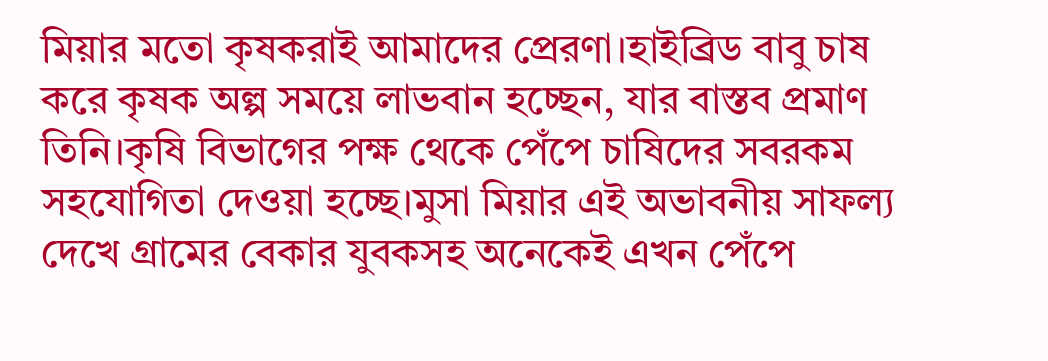মিয়ার মতো কৃষকরাই আমাদের প্রেরণা।হাইব্রিড বাবু চাষ করে কৃষক অল্প সময়ে লাভবান হচ্ছেন, যার বাস্তব প্রমাণ তিনি।কৃষি বিভাগের পক্ষ থেকে পেঁপে চাষিদের সবরকম সহযোগিতা দেওয়া হচ্ছে।মুসা মিয়ার এই অভাবনীয় সাফল্য দেখে গ্রামের বেকার যুবকসহ অনেকেই এখন পেঁপে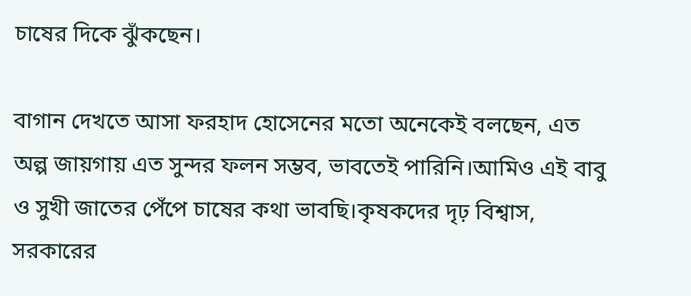চাষের দিকে ঝুঁকছেন।

বাগান দেখতে আসা ফরহাদ হোসেনের মতো অনেকেই বলছেন, এত অল্প জায়গায় এত সুন্দর ফলন সম্ভব, ভাবতেই পারিনি।আমিও এই বাবু ও সুখী জাতের পেঁপে চাষের কথা ভাবছি।কৃষকদের দৃঢ় বিশ্বাস, সরকারের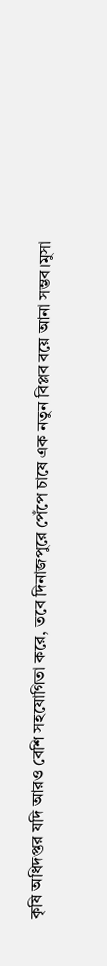কৃষি অধিদপ্তর যদি আরও বেশি সহযোগিতা করে, তবে দিনাজপুরে পেঁপে চাষে এক নতুন বিপ্লব বয়ে আনা সম্ভব।মুসা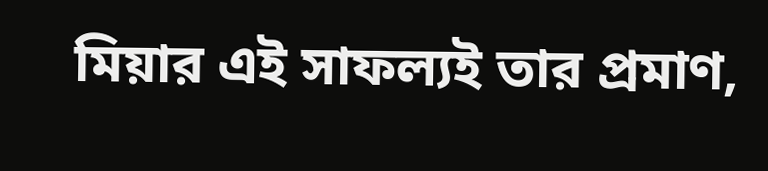মিয়ার এই সাফল্যই তার প্রমাণ,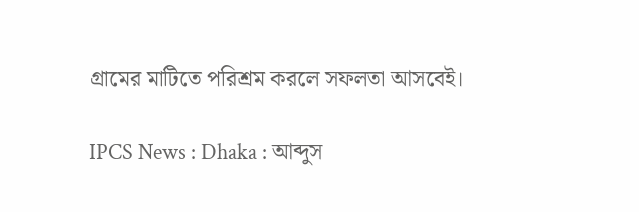গ্রামের মাটিতে পরিশ্রম করলে সফলতা আসবেই।

IPCS News : Dhaka : আব্দুস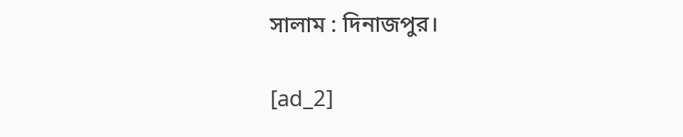সালাম : দিনাজপুর।

[ad_2]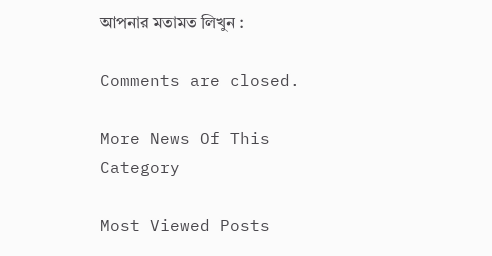আপনার মতামত লিখুন :

Comments are closed.

More News Of This Category

Most Viewed Posts